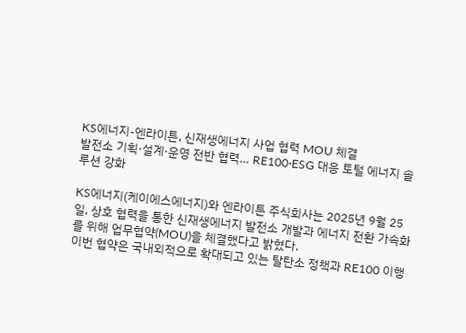KS에너지-엔라이튼, 신재생에너지 사업 협력 MOU 체결
발전소 기획·설계·운영 전반 협력… RE100·ESG 대응 토털 에너지 솔루션 강화

KS에너지(케이에스에너지)와 엔라이튼 주식회사는 2025년 9월 25일, 상호 협력을 통한 신재생에너지 발전소 개발과 에너지 전환 가속화를 위해 업무협약(MOU)을 체결했다고 밝혔다.
이번 협약은 국내외적으로 확대되고 있는 탈탄소 정책과 RE100 이행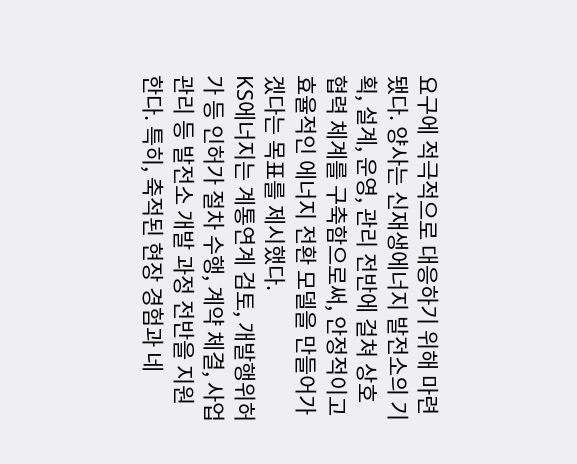요구에 적극적으로 대응하기 위해 마련됐다. 양사는 신재생에너지 발전소의 기획, 설계, 운영, 관리 전반에 걸쳐 상호 협력 체계를 구축함으로써, 안정적이고 효율적인 에너지 전환 모델을 만들어가겠다는 목표를 제시했다.
KS에너지는 계통연계 검토, 개발행위허가 등 인허가 절차 수행, 계약 체결, 사업관리 등 발전소 개발 과정 전반을 지원한다. 특히, 축적된 현장 경험과 네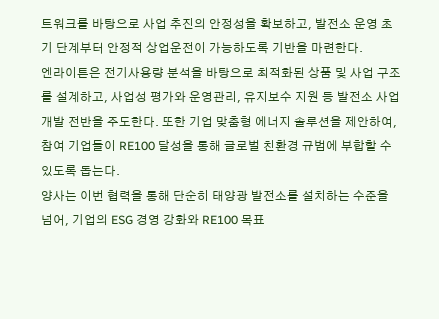트워크를 바탕으로 사업 추진의 안정성을 확보하고, 발전소 운영 초기 단계부터 안정적 상업운전이 가능하도록 기반을 마련한다.
엔라이튼은 전기사용량 분석을 바탕으로 최적화된 상품 및 사업 구조를 설계하고, 사업성 평가와 운영관리, 유지보수 지원 등 발전소 사업 개발 전반을 주도한다. 또한 기업 맞춤형 에너지 솔루션을 제안하여, 참여 기업들이 RE100 달성을 통해 글로벌 친환경 규범에 부합할 수 있도록 돕는다.
양사는 이번 협력을 통해 단순히 태양광 발전소를 설치하는 수준을 넘어, 기업의 ESG 경영 강화와 RE100 목표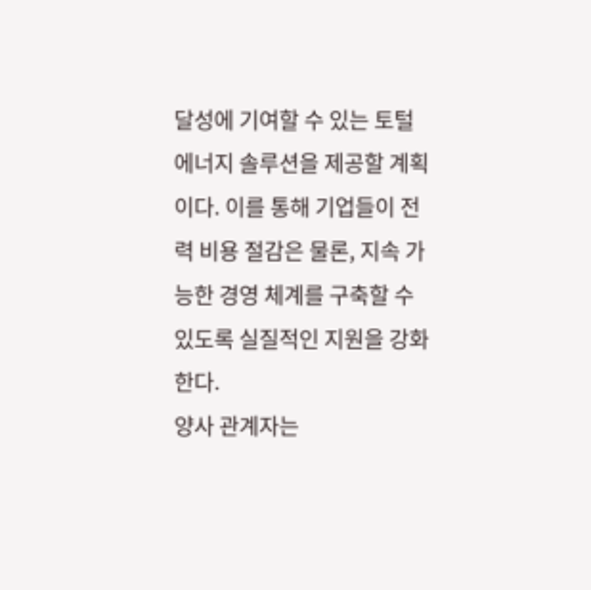달성에 기여할 수 있는 토털 에너지 솔루션을 제공할 계획이다. 이를 통해 기업들이 전력 비용 절감은 물론, 지속 가능한 경영 체계를 구축할 수 있도록 실질적인 지원을 강화한다.
양사 관계자는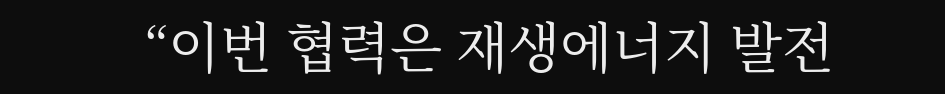“이번 협력은 재생에너지 발전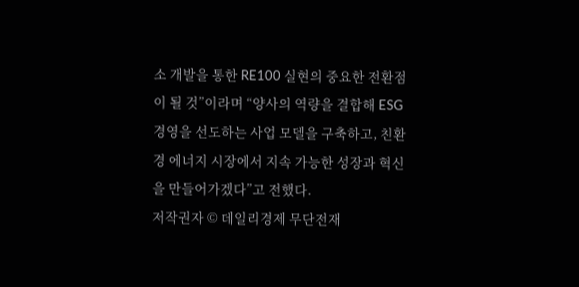소 개발을 통한 RE100 실현의 중요한 전환점이 될 것”이라며 “양사의 역량을 결합해 ESG 경영을 선도하는 사업 모델을 구축하고, 친환경 에너지 시장에서 지속 가능한 성장과 혁신을 만들어가겠다”고 전했다.
저작권자 © 데일리경제 무단전재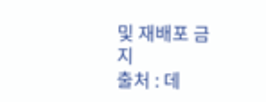및 재배포 금지
출처 : 데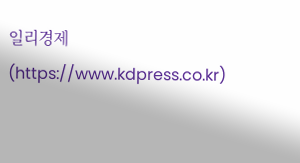일리경제(https://www.kdpress.co.kr)